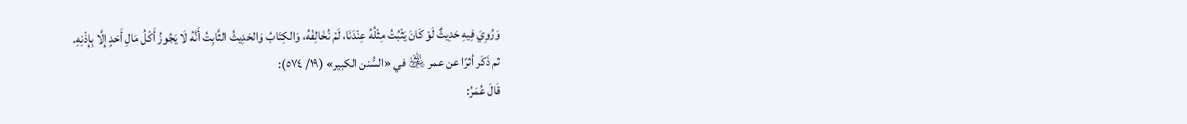وَرُوِيَ فِيهِ حَدِيثٌ لَوْ كَانَ يَثْبُتُ مِثْلُهُ عِنْدَنَا، لَمْ نُخَالِفْهُ، وَالكِتَابُ وَالحَدِيثُ الثَّابِتُ أَنَّهُ لَا يَجُوزُ أَكْلُ مَالِ أَحَدٍ إِلَّا بِإِذْنِهِ.
ثم ذَكَر أثرًا عن عمر ﵁ في «السُّنن الكبير» (١٩/ ٥٧٤):
قَالَ عُمَرُ: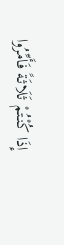إِذَا كُنْتُمْ ثَلَاثَةً فَأَمِّرُوا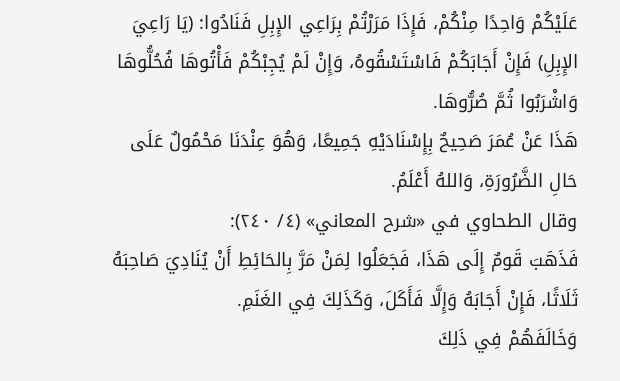عَلَيْكُمْ وَاحِدًا مِنْكُمْ، فَإِذَا مَرَرْتُمْ بِرَاعِي الإِبِلِ فَنَادُوا: (يَا رَاعِيَ الإِبِلِ) فَإِنْ أَجَابَكُمْ فَاسْتَسْقُوهُ، وَإِنْ لَمْ يُجِبْكُمْ فَأْتُوهَا فُحُلُّوهَا وَاشْرَبُوا ثُمَّ صُرُّوهَا.
هَذَا عَنْ عُمَرَ صَحِيحٌ بِإِسْنَادَيْهِ جَمِيعًا، وَهُوَ عِنْدَنَا مَحْمُولٌ عَلَى حَالِ الضَّرُورَةِ، وَاللهُ أَعْلَمُ.
وقال الطحاوي في «شرح المعاني» (٤/ ٢٤٠):
فَذَهَبَ قَومٌ إِلَى هَذَا، فَجَعَلُوا لِمَنْ مَرَّ بِالحَائِطِ أَنْ يُنَادِيَ صَاحِبَهُ ثَلَاثًا، فَإِنْ أَجَابَهُ وَإِلَّا فَأَكَلَ، وَكَذَلِكَ فِي الغَنَمِ.
وَخَالَفَهُمْ فِي ذَلِكَ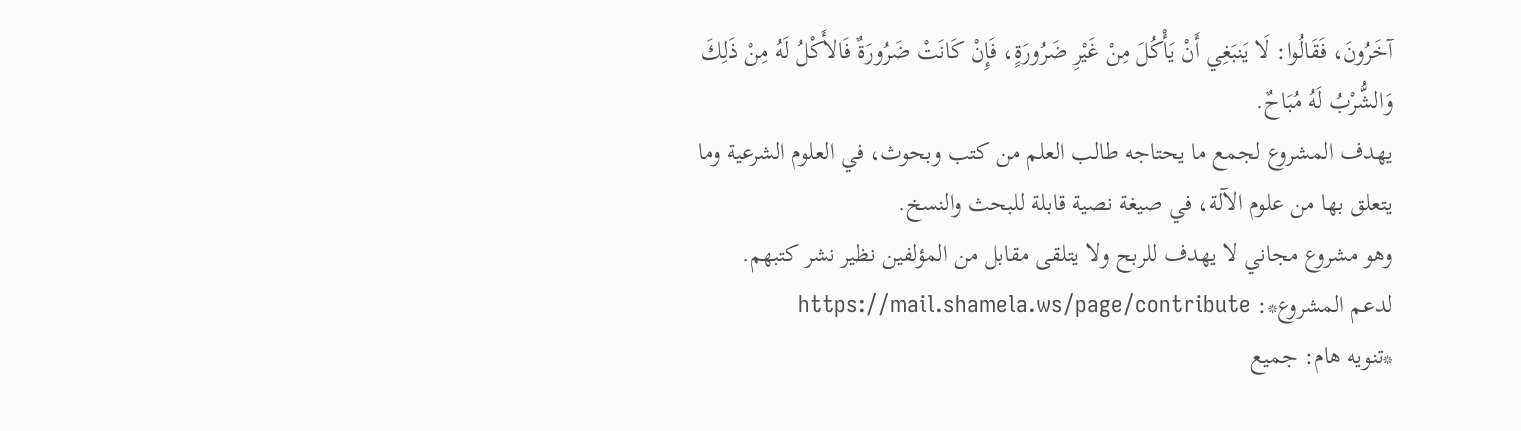آخَرُونَ، فَقَالُوا: لَا يَنبَغِي أَنْ يَأْكُلَ مِنْ غَيْرِ ضَرُورَةٍ، فَإِنْ كَانَتْ ضَرُورَةٌ فَالأَكْلُ لَهُ مِنْ ذَلِكَ وَالشُّرْبُ لَهُ مُبَاحٌ.
يهدف المشروع لجمع ما يحتاجه طالب العلم من كتب وبحوث، في العلوم الشرعية وما يتعلق بها من علوم الآلة، في صيغة نصية قابلة للبحث والنسخ.
وهو مشروع مجاني لا يهدف للربح ولا يتلقى مقابل من المؤلفين نظير نشر كتبهم.
لدعم المشروع*: https://mail.shamela.ws/page/contribute
*تنويه هام: جميع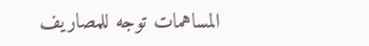المساهمات توجه للمصاريف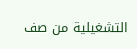التشغيلية من صف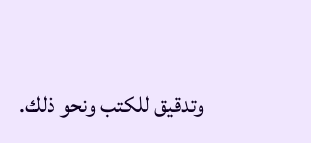وتدقيق للكتب ونحو ذلك.